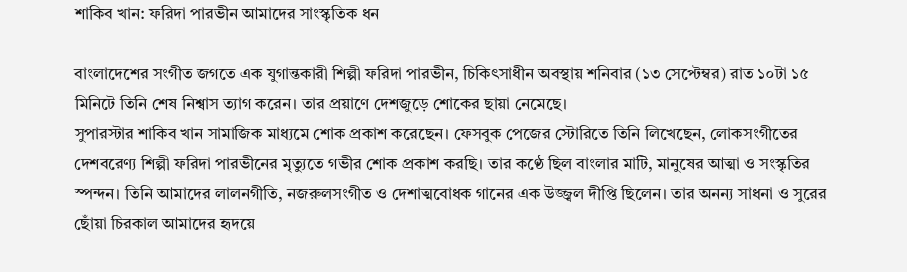শাকিব খান: ফরিদা পারভীন আমাদের সাংস্কৃতিক ধন

বাংলাদেশের সংগীত জগতে এক যুগান্তকারী শিল্পী ফরিদা পারভীন, চিকিৎসাধীন অবস্থায় শনিবার (১৩ সেপ্টেম্বর) রাত ১০টা ১৫ মিনিটে তিনি শেষ নিশ্বাস ত্যাগ করেন। তার প্রয়াণে দেশজুড়ে শোকের ছায়া নেমেছে।
সুপারস্টার শাকিব খান সামাজিক মাধ্যমে শোক প্রকাশ করেছেন। ফেসবুক পেজের স্টোরিতে তিনি লিখেছেন, লোকসংগীতের দেশবরেণ্য শিল্পী ফরিদা পারভীনের মৃত্যুতে গভীর শোক প্রকাশ করছি। তার কণ্ঠে ছিল বাংলার মাটি, মানুষের আত্মা ও সংস্কৃতির স্পন্দন। তিনি আমাদের লালনগীতি, নজরুলসংগীত ও দেশাত্মবোধক গানের এক উজ্জ্বল দীপ্তি ছিলেন। তার অনন্য সাধনা ও সুরের ছোঁয়া চিরকাল আমাদের হৃদয়ে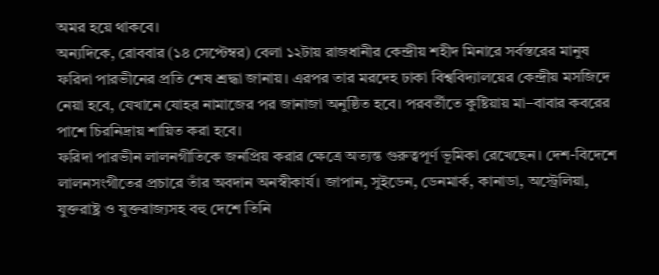অমর হয়ে থাকবে।
অন্যদিকে, রোববার (১৪ সেপ্টেম্বর) বেলা ১২টায় রাজধানীর কেন্দ্রীয় শহীদ মিনারে সর্বস্তরের মানুষ ফরিদা পারভীনের প্রতি শেষ শ্রদ্ধা জানায়। এরপর তার মরদেহ ঢাকা বিশ্ববিদ্যালয়ের কেন্দ্রীয় মসজিদে নেয়া হবে, যেখানে যোহর নামাজের পর জানাজা অনুষ্ঠিত হবে। পরবর্তীতে কুষ্টিয়ায় মা–বাবার কবরের পাশে চিরনিদ্রায় শায়িত করা হবে।
ফরিদা পারভীন লালনগীতিকে জনপ্রিয় করার ক্ষেত্রে অত্যন্ত গুরুত্বপূর্ণ ভূমিকা রেখেছেন। দেশ-বিদেশে লালনসংগীতের প্রচারে তাঁর অবদান অনস্বীকার্য। জাপান, সুইডেন, ডেনমার্ক, কানাডা, অস্ট্রেলিয়া, যুক্তরাষ্ট্র ও যুক্তরাজ্যসহ বহু দেশে তিনি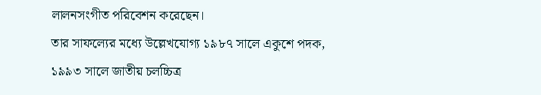লালনসংগীত পরিবেশন করেছেন।
তার সাফল্যের মধ্যে উল্লেখযোগ্য ১৯৮৭ সালে একুশে পদক, ১৯৯৩ সালে জাতীয় চলচ্চিত্র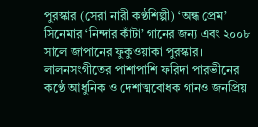পুরস্কার (সেরা নারী কণ্ঠশিল্পী) ‘অন্ধ প্রেম’ সিনেমার ‘নিন্দার কাঁটা’ গানের জন্য এবং ২০০৮ সালে জাপানের ফুকুওয়াকা পুরস্কার। লালনসংগীতের পাশাপাশি ফরিদা পারভীনের কণ্ঠে আধুনিক ও দেশাত্মবোধক গানও জনপ্রিয়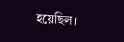হয়েছিল।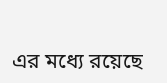এর মধ্যে রয়েছে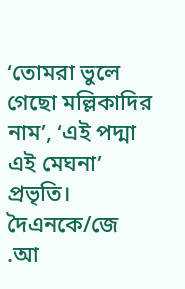‘তোমরা ভুলে গেছো মল্লিকাদির নাম’, ‘এই পদ্মা এই মেঘনা’ প্রভৃতি।
দৈএনকে/জে .আ